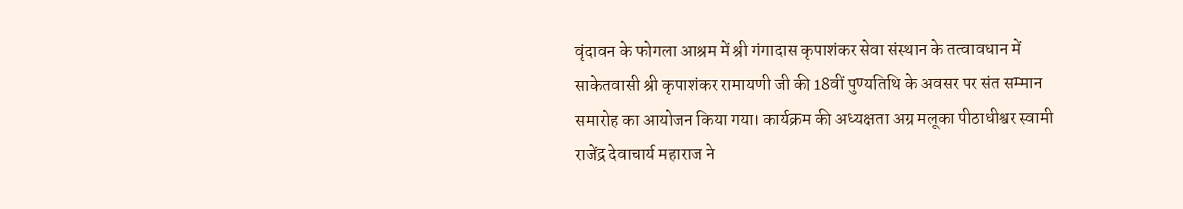वृंदावन के फोगला आश्रम में श्री गंगादास कृपाशंकर सेवा संस्थान के तत्वावधान में साकेतवासी श्री कृपाशंकर रामायणी जी की 18वीं पुण्यतिथि के अवसर पर संत सम्मान समारोह का आयोजन किया गया। कार्यक्रम की अध्यक्षता अग्र मलूका पीठाधीश्वर स्वामी राजेंद्र देवाचार्य महाराज ने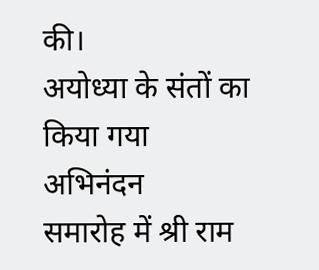की।
अयोध्या के संतों का किया गया अभिनंदन
समारोह में श्री राम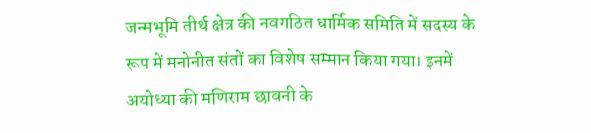जन्मभूमि तीर्थ क्षेत्र की नवगठित धार्मिक समिति में सदस्य के रूप में मनोनीत संतों का विशेष सम्मान किया गया। इनमें अयोध्या की मणिराम छावनी के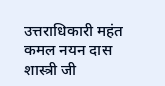उत्तराधिकारी महंत कमल नयन दास शास्त्री जी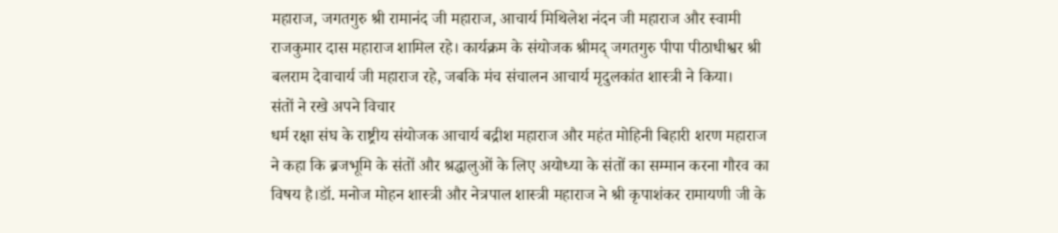महाराज, जगतगुरु श्री रामानंद जी महाराज, आचार्य मिथिलेश नंदन जी महाराज और स्वामी राजकुमार दास महाराज शामिल रहे। कार्यक्रम के संयोजक श्रीमद् जगतगुरु पीपा पीठाधीश्वर श्री बलराम देवाचार्य जी महाराज रहे, जबकि मंच संचालन आचार्य मृदुलकांत शास्त्री ने किया।
संतों ने रखे अपने विचार
धर्म रक्षा संघ के राष्ट्रीय संयोजक आचार्य बद्रीश महाराज और महंत मोहिनी बिहारी शरण महाराज ने कहा कि ब्रजभूमि के संतों और श्रद्धालुओं के लिए अयोध्या के संतों का सम्मान करना गौरव का विषय है।डॉ. मनोज मोहन शास्त्री और नेत्रपाल शास्त्री महाराज ने श्री कृपाशंकर रामायणी जी के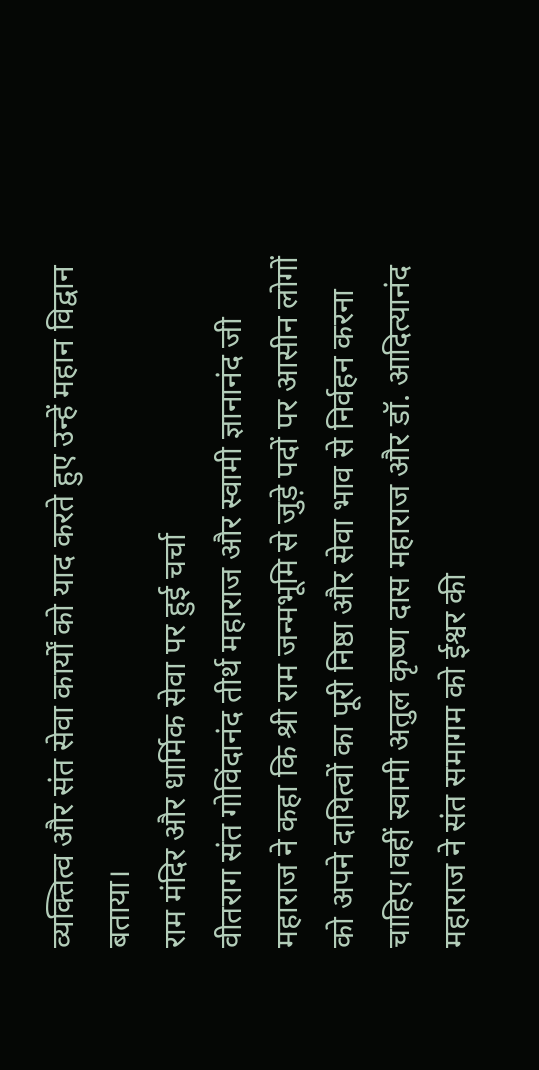व्यक्तित्व और संत सेवा कार्यों को याद करते हुए उन्हें महान विद्वान बताया।
राम मंदिर और धार्मिक सेवा पर हुई चर्चा
वीतराग संत गोविंदानंद तीर्थ महाराज और स्वामी ज्ञानानंद जी महाराज ने कहा कि श्री राम जन्मभूमि से जुड़े पदों पर आसीन लोगों को अपने दायित्वों का पूरी निष्ठा और सेवा भाव से निर्वहन करना चाहिए।वहीं स्वामी अतुल कृष्ण दास महाराज और डॉ. आदित्यानंद महाराज ने संत समागम को ईश्वर की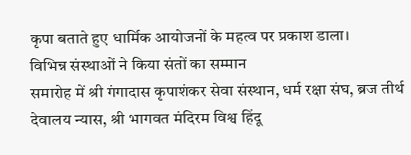कृपा बताते हुए धार्मिक आयोजनों के महत्व पर प्रकाश डाला।
विभिन्न संस्थाओं ने किया संतों का सम्मान
समारोह में श्री गंगादास कृपाशंकर सेवा संस्थान, धर्म रक्षा संघ, ब्रज तीर्थ देवालय न्यास, श्री भागवत मंदिरम विश्व हिंदू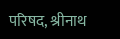परिषद, श्रीनाथ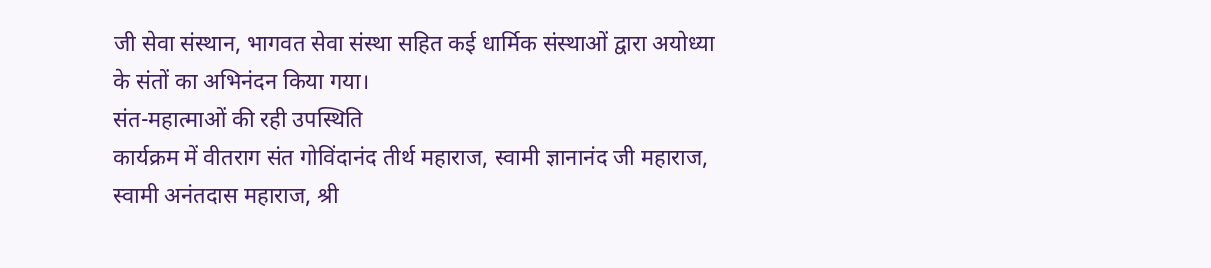जी सेवा संस्थान, भागवत सेवा संस्था सहित कई धार्मिक संस्थाओं द्वारा अयोध्या के संतों का अभिनंदन किया गया।
संत-महात्माओं की रही उपस्थिति
कार्यक्रम में वीतराग संत गोविंदानंद तीर्थ महाराज, स्वामी ज्ञानानंद जी महाराज, स्वामी अनंतदास महाराज, श्री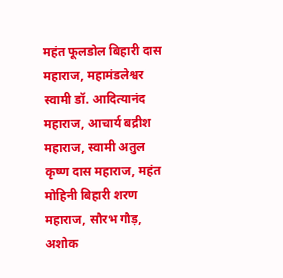महंत फूलडोल बिहारी दास महाराज, महामंडलेश्वर स्वामी डॉ. आदित्यानंद महाराज, आचार्य बद्रीश महाराज, स्वामी अतुल कृष्ण दास महाराज, महंत मोहिनी बिहारी शरण महाराज, सौरभ गौड़, अशोक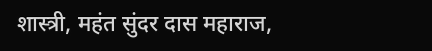शास्त्री, महंत सुंदर दास महाराज,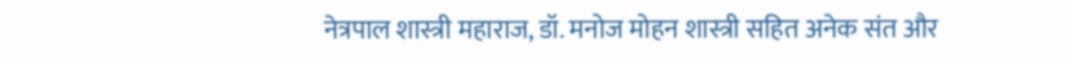नेत्रपाल शास्त्री महाराज, डॉ. मनोज मोहन शास्त्री सहित अनेक संत और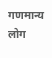गणमान्य लोग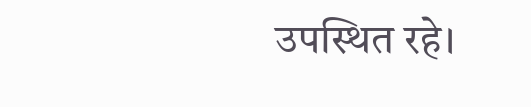उपस्थित रहे।